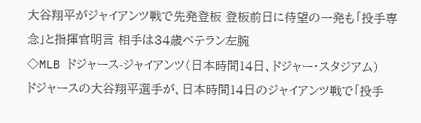大谷翔平がジャイアンツ戦で先発登板 登板前日に待望の一発も「投手専念」と指揮官明言 相手は34歳ベテラン左腕
◇MLB ドジャース-ジャイアンツ(日本時間14日、ドジャー・スタジアム)
ドジャースの大谷翔平選手が、日本時間14日のジャイアンツ戦で「投手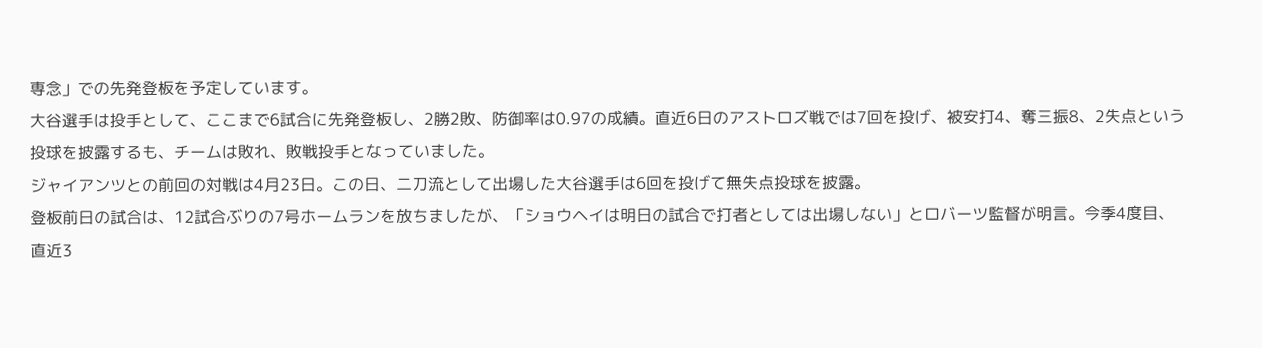専念」での先発登板を予定しています。
大谷選手は投手として、ここまで6試合に先発登板し、2勝2敗、防御率は0.97の成績。直近6日のアストロズ戦では7回を投げ、被安打4、奪三振8、2失点という投球を披露するも、チームは敗れ、敗戦投手となっていました。
ジャイアンツとの前回の対戦は4月23日。この日、二刀流として出場した大谷選手は6回を投げて無失点投球を披露。
登板前日の試合は、12試合ぶりの7号ホームランを放ちましたが、「ショウヘイは明日の試合で打者としては出場しない」とロバーツ監督が明言。今季4度目、直近3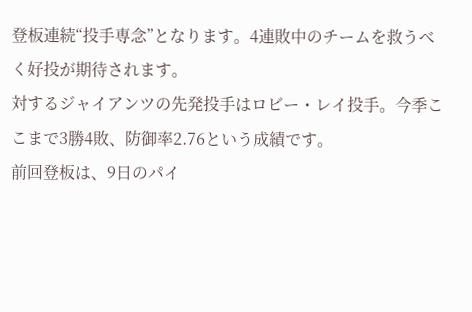登板連続“投手専念”となります。4連敗中のチームを救うべく好投が期待されます。
対するジャイアンツの先発投手はロビー・レイ投手。今季ここまで3勝4敗、防御率2.76という成績です。
前回登板は、9日のパイ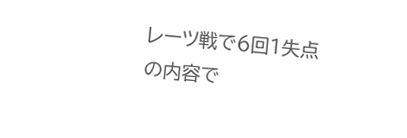レーツ戦で6回1失点の内容で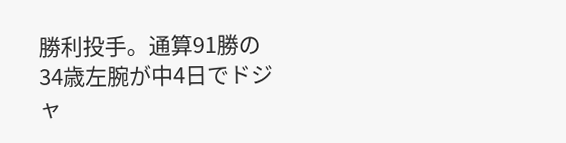勝利投手。通算91勝の34歳左腕が中4日でドジャ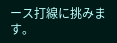ース打線に挑みます。